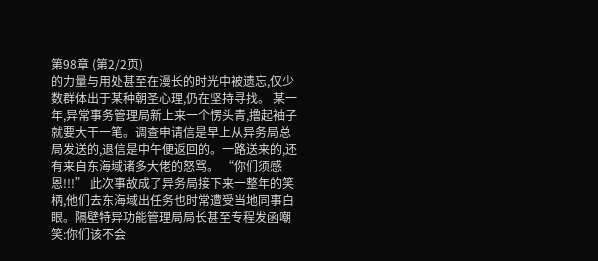第98章 (第2/2页)
的力量与用处甚至在漫长的时光中被遗忘,仅少数群体出于某种朝圣心理,仍在坚持寻找。 某一年,异常事务管理局新上来一个愣头青,撸起袖子就要大干一笔。调查申请信是早上从异务局总局发送的,退信是中午便返回的。一路送来的,还有来自东海域诸多大佬的怒骂。 “你们须感恩!!!” 此次事故成了异务局接下来一整年的笑柄,他们去东海域出任务也时常遭受当地同事白眼。隔壁特异功能管理局局长甚至专程发函嘲笑:你们该不会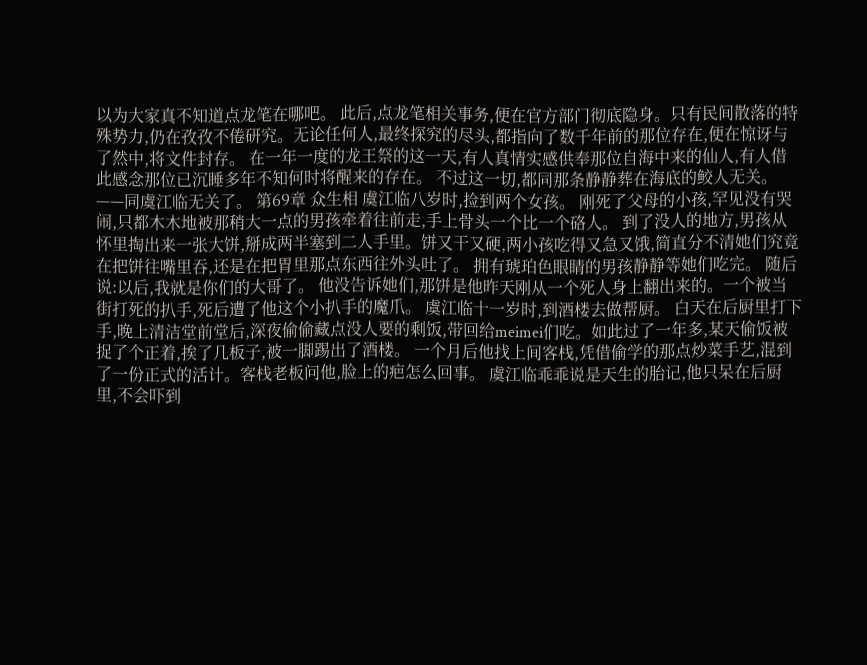以为大家真不知道点龙笔在哪吧。 此后,点龙笔相关事务,便在官方部门彻底隐身。只有民间散落的特殊势力,仍在孜孜不倦研究。无论任何人,最终探究的尽头,都指向了数千年前的那位存在,便在惊讶与了然中,将文件封存。 在一年一度的龙王祭的这一天,有人真情实感供奉那位自海中来的仙人,有人借此感念那位已沉睡多年不知何时将醒来的存在。 不过这一切,都同那条静静葬在海底的鲛人无关。 ——同虞江临无关了。 第69章 众生相 虞江临八岁时,捡到两个女孩。 刚死了父母的小孩,罕见没有哭闹,只都木木地被那稍大一点的男孩牵着往前走,手上骨头一个比一个硌人。 到了没人的地方,男孩从怀里掏出来一张大饼,掰成两半塞到二人手里。饼又干又硬,两小孩吃得又急又饿,简直分不清她们究竟在把饼往嘴里吞,还是在把胃里那点东西往外头吐了。 拥有琥珀色眼睛的男孩静静等她们吃完。 随后说:以后,我就是你们的大哥了。 他没告诉她们,那饼是他昨天刚从一个死人身上翻出来的。一个被当街打死的扒手,死后遭了他这个小扒手的魔爪。 虞江临十一岁时,到酒楼去做帮厨。 白天在后厨里打下手,晚上清洁堂前堂后,深夜偷偷藏点没人要的剩饭,带回给meimei们吃。如此过了一年多,某天偷饭被捉了个正着,挨了几板子,被一脚踢出了酒楼。 一个月后他找上间客栈,凭借偷学的那点炒菜手艺,混到了一份正式的活计。客栈老板问他,脸上的疤怎么回事。 虞江临乖乖说是天生的胎记,他只呆在后厨里,不会吓到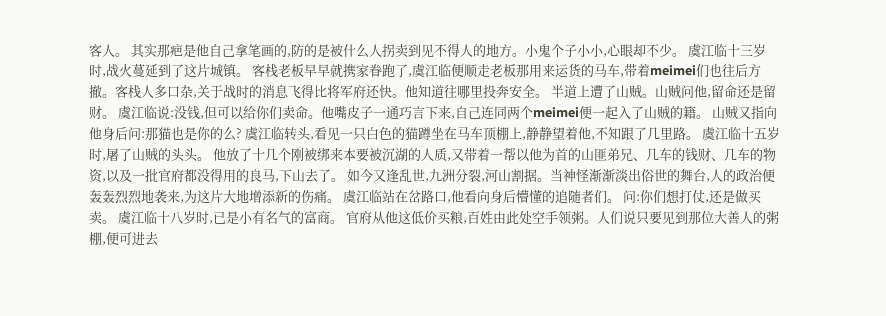客人。 其实那疤是他自己拿笔画的,防的是被什么人拐卖到见不得人的地方。小鬼个子小小,心眼却不少。 虞江临十三岁时,战火蔓延到了这片城镇。 客栈老板早早就携家眷跑了,虞江临便顺走老板那用来运货的马车,带着meimei们也往后方撤。客栈人多口杂,关于战时的消息飞得比将军府还快。他知道往哪里投奔安全。 半道上遭了山贼。山贼问他,留命还是留财。 虞江临说:没钱,但可以给你们卖命。他嘴皮子一通巧言下来,自己连同两个meimei便一起入了山贼的籍。 山贼又指向他身后问:那猫也是你的么? 虞江临转头,看见一只白色的猫蹲坐在马车顶棚上,静静望着他,不知跟了几里路。 虞江临十五岁时,屠了山贼的头头。 他放了十几个刚被绑来本要被沉湖的人质,又带着一帮以他为首的山匪弟兄、几车的钱财、几车的物资,以及一批官府都没得用的良马,下山去了。 如今又逢乱世,九洲分裂,河山割据。当神怪渐渐淡出俗世的舞台,人的政治便轰轰烈烈地袭来,为这片大地增添新的伤痛。 虞江临站在岔路口,他看向身后懵懂的追随者们。 问:你们想打仗,还是做买卖。 虞江临十八岁时,已是小有名气的富商。 官府从他这低价买粮,百姓由此处空手领粥。人们说只要见到那位大善人的粥棚,便可进去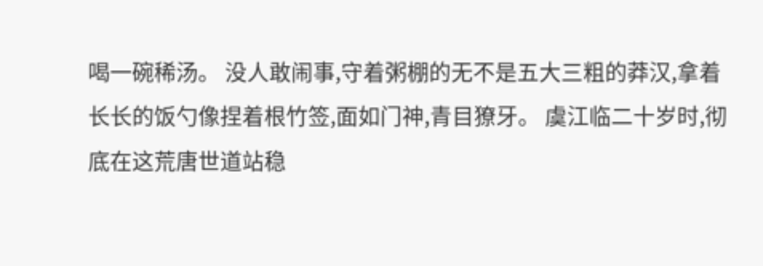喝一碗稀汤。 没人敢闹事,守着粥棚的无不是五大三粗的莽汉,拿着长长的饭勺像捏着根竹签,面如门神,青目獠牙。 虞江临二十岁时,彻底在这荒唐世道站稳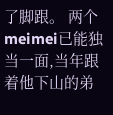了脚跟。 两个meimei已能独当一面,当年跟着他下山的弟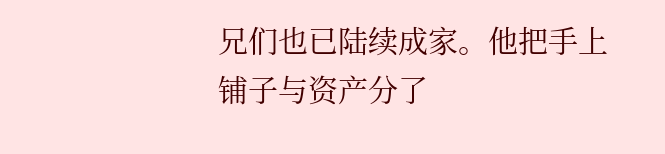兄们也已陆续成家。他把手上铺子与资产分了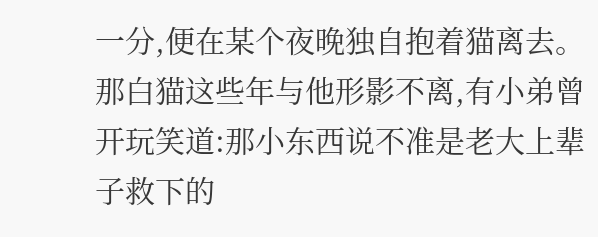一分,便在某个夜晚独自抱着猫离去。 那白猫这些年与他形影不离,有小弟曾开玩笑道:那小东西说不准是老大上辈子救下的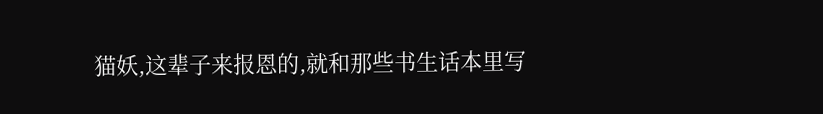猫妖,这辈子来报恩的,就和那些书生话本里写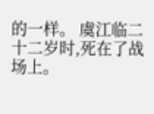的一样。 虞江临二十二岁时,死在了战场上。